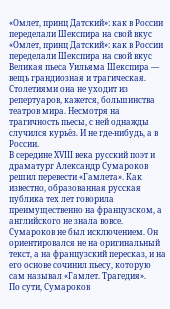«Омлет, принц Датский»: как в России переделали Шекспира на свой вкус
«Омлет, принц Датский»: как в России переделали Шекспира на свой вкус
Великая пьеса Уильяма Шекспира — вещь грандиозная и трагическая. Столетиями она не уходит из репертуаров, кажется, большинства театров мира. Несмотря на трагичность пьесы, с ней однажды случился курьёз. И не где-нибудь, а в России.
В середине XVIII века русский поэт и драматург Александр Сумароков решил перевести «Гамлета». Как известно, образованная русская публика тех лет говорила преимущественно на французском, а английского не знала вовсе. Сумароков не был исключением. Он ориентировался не на оригинальный текст, а на французский пересказ, и на его основе сочинил пьесу, которую сам называл «Гамлет. Трагедия».
По сути, Сумароков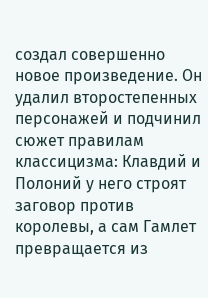создал совершенно новое произведение. Он удалил второстепенных персонажей и подчинил сюжет правилам классицизма: Клавдий и Полоний у него строят заговор против королевы, а сам Гамлет превращается из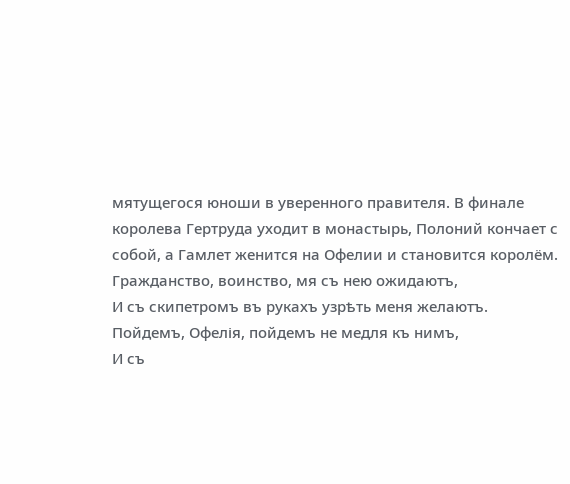мятущегося юноши в уверенного правителя. В финале королева Гертруда уходит в монастырь, Полоний кончает с собой, а Гамлет женится на Офелии и становится королём.
Гражданство, воинство, мя съ нею ожидаютъ,
И съ скипетромъ въ рукахъ узрѣть меня желаютъ.
Пойдемъ, Офелія, пойдемъ не медля къ нимъ,
И съ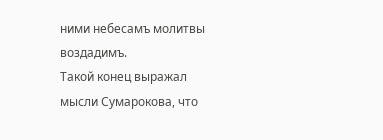ними небесамъ молитвы воздадимъ.
Такой конец выражал мысли Сумарокова, что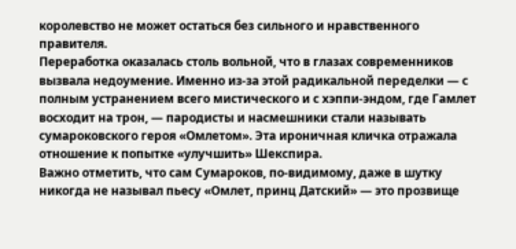королевство не может остаться без сильного и нравственного правителя.
Переработка оказалась столь вольной, что в глазах современников вызвала недоумение. Именно из-за этой радикальной переделки — с полным устранением всего мистического и с хэппи-эндом, где Гамлет восходит на трон, — пародисты и насмешники стали называть сумароковского героя «Омлетом». Эта ироничная кличка отражала отношение к попытке «улучшить» Шекспира.
Важно отметить, что сам Сумароков, по-видимому, даже в шутку никогда не называл пьесу «Омлет, принц Датский» — это прозвище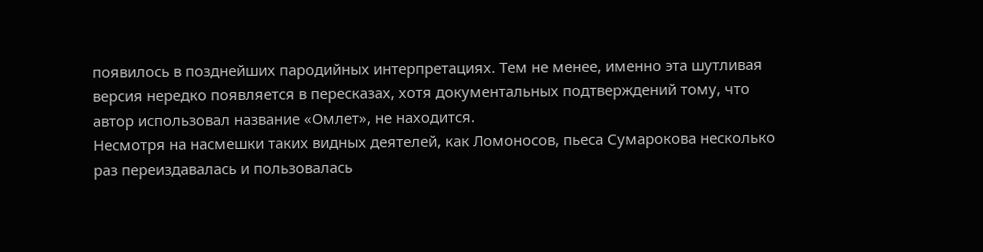появилось в позднейших пародийных интерпретациях. Тем не менее, именно эта шутливая версия нередко появляется в пересказах, хотя документальных подтверждений тому, что автор использовал название «Омлет», не находится.
Несмотря на насмешки таких видных деятелей, как Ломоносов, пьеса Сумарокова несколько раз переиздавалась и пользовалась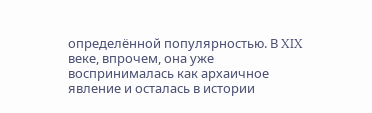определённой популярностью. В XIX веке, впрочем, она уже воспринималась как архаичное явление и осталась в истории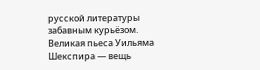русской литературы забавным курьёзом.
Великая пьеса Уильяма Шекспира — вещь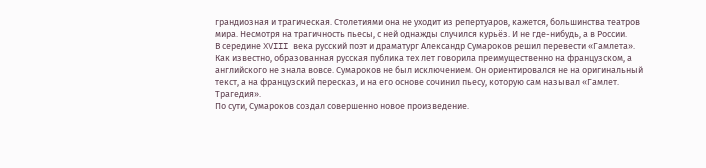грандиозная и трагическая. Столетиями она не уходит из репертуаров, кажется, большинства театров мира. Несмотря на трагичность пьесы, с ней однажды случился курьёз. И не где-нибудь, а в России.
В середине XVIII века русский поэт и драматург Александр Сумароков решил перевести «Гамлета». Как известно, образованная русская публика тех лет говорила преимущественно на французском, а английского не знала вовсе. Сумароков не был исключением. Он ориентировался не на оригинальный текст, а на французский пересказ, и на его основе сочинил пьесу, которую сам называл «Гамлет. Трагедия».
По сути, Сумароков создал совершенно новое произведение.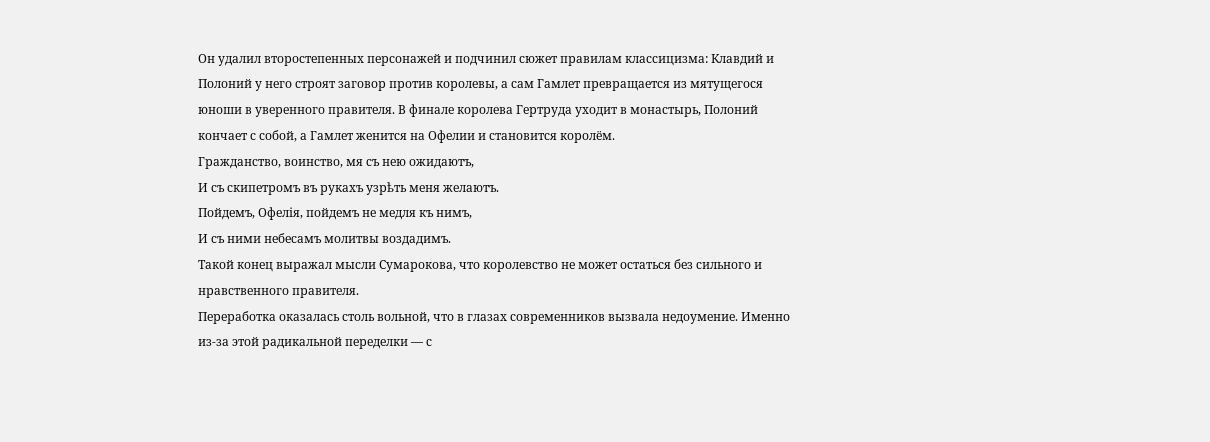Он удалил второстепенных персонажей и подчинил сюжет правилам классицизма: Клавдий и Полоний у него строят заговор против королевы, а сам Гамлет превращается из мятущегося юноши в уверенного правителя. В финале королева Гертруда уходит в монастырь, Полоний кончает с собой, а Гамлет женится на Офелии и становится королём.
Гражданство, воинство, мя съ нею ожидаютъ,
И съ скипетромъ въ рукахъ узрѣть меня желаютъ.
Пойдемъ, Офелія, пойдемъ не медля къ нимъ,
И съ ними небесамъ молитвы воздадимъ.
Такой конец выражал мысли Сумарокова, что королевство не может остаться без сильного и нравственного правителя.
Переработка оказалась столь вольной, что в глазах современников вызвала недоумение. Именно из-за этой радикальной переделки — с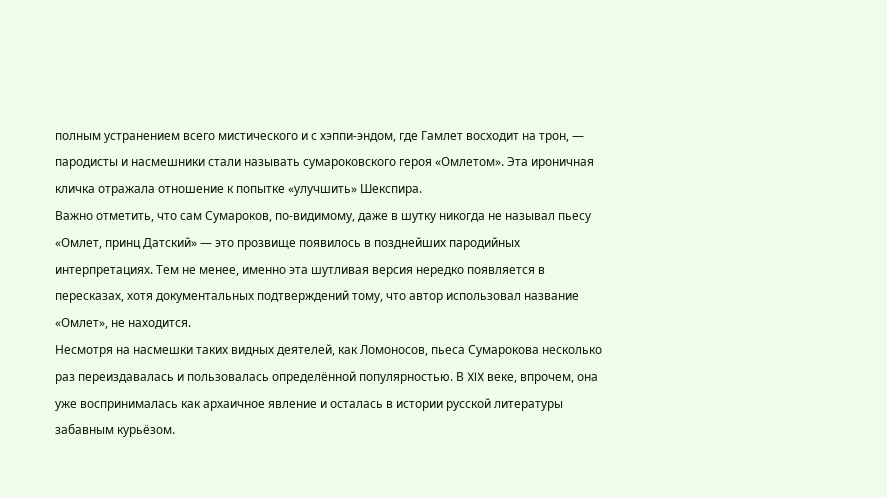полным устранением всего мистического и с хэппи-эндом, где Гамлет восходит на трон, — пародисты и насмешники стали называть сумароковского героя «Омлетом». Эта ироничная кличка отражала отношение к попытке «улучшить» Шекспира.
Важно отметить, что сам Сумароков, по-видимому, даже в шутку никогда не называл пьесу «Омлет, принц Датский» — это прозвище появилось в позднейших пародийных интерпретациях. Тем не менее, именно эта шутливая версия нередко появляется в пересказах, хотя документальных подтверждений тому, что автор использовал название «Омлет», не находится.
Несмотря на насмешки таких видных деятелей, как Ломоносов, пьеса Сумарокова несколько раз переиздавалась и пользовалась определённой популярностью. В XIX веке, впрочем, она уже воспринималась как архаичное явление и осталась в истории русской литературы забавным курьёзом.